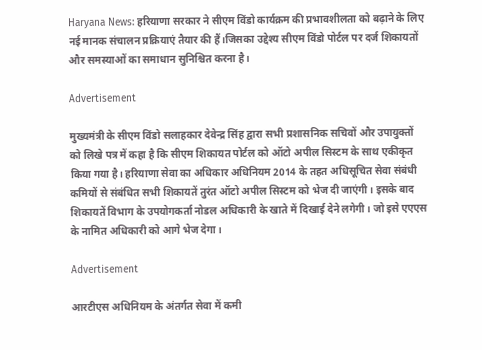Haryana News: हरियाणा सरकार ने सीएम विंडो कार्यक्रम की प्रभावशीलता को बढ़ाने के लिए नई मानक संचालन प्रक्रियाएं तैयार की हैं।जिसका उद्देश्य सीएम विंडो पोर्टल पर दर्ज शिकायतों और समस्याओं का समाधान सुनिश्चित करना है।

Advertisement

मुख्यमंत्री के सीएम विंडो सलाहकार देवेन्द्र सिंह द्वारा सभी प्रशासनिक सचिवों और उपायुक्तों को लिखे पत्र में कहा है कि सीएम शिकायत पोर्टल को ऑटो अपील सिस्टम के साथ एकीकृत किया गया है। हरियाणा सेवा का अधिकार अधिनियम 2014 के तहत अधिसूचित सेवा संबंधी कमियों से संबंधित सभी शिकायतें तुरंत ऑटो अपील सिस्टम को भेज दी जाएंगी। इसके बाद शिकायतें विभाग के उपयोगकर्ता नोडल अधिकारी के खाते में दिखाई देने लगेगी। जो इसे एएएस के नामित अधिकारी को आगे भेज देगा।

Advertisement

आरटीएस अधिनियम के अंतर्गत सेवा में कमी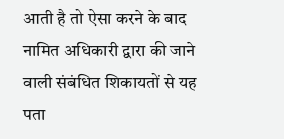आती है तो ऐसा करने के बाद नामित अधिकारी द्वारा की जाने वाली संबंधित शिकायतों से यह पता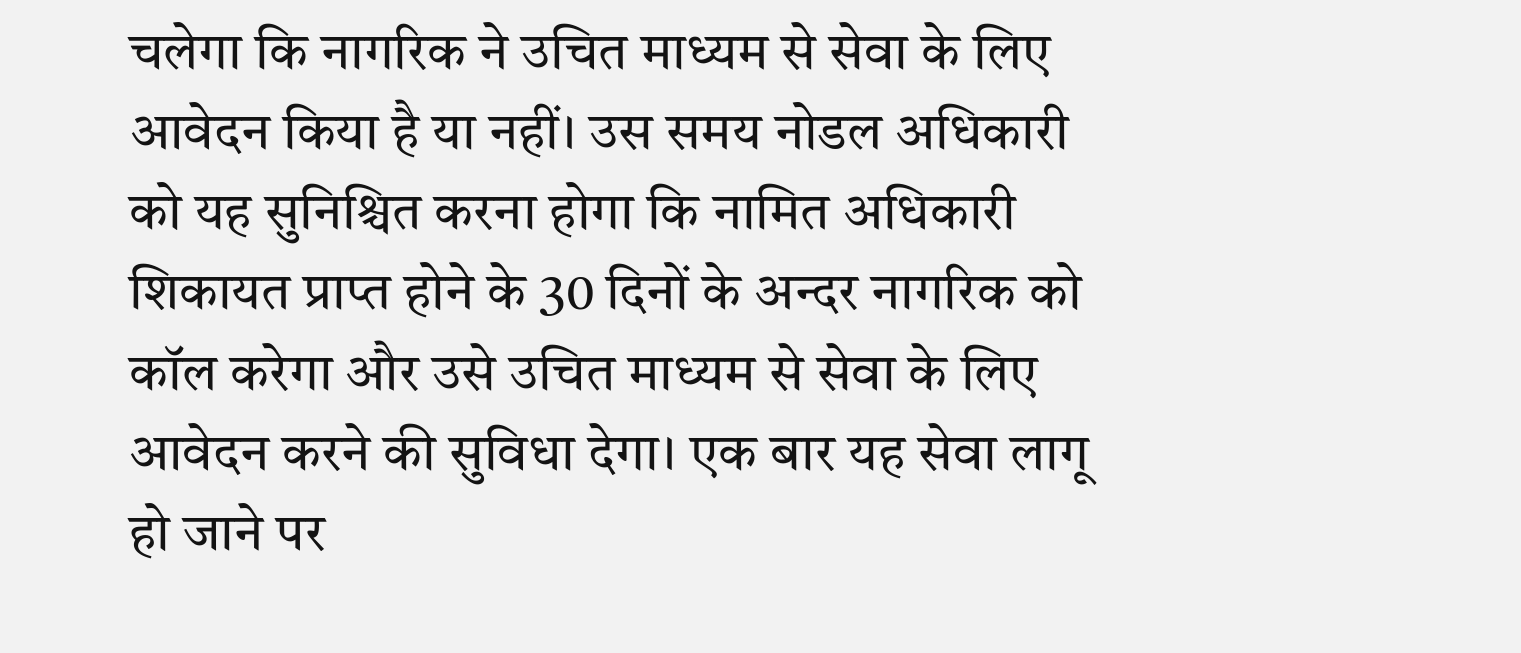चलेगा कि नागरिक ने उचित माध्यम से सेवा के लिए आवेदन किया है या नहीं। उस समय नोडल अधिकारी को यह सुनिश्चित करना होगा कि नामित अधिकारी शिकायत प्राप्त होने के 30 दिनों के अन्दर नागरिक को कॉल करेगा और उसे उचित माध्यम से सेवा के लिए आवेदन करने की सुविधा देगा। एक बार यह सेवा लागू हो जाने पर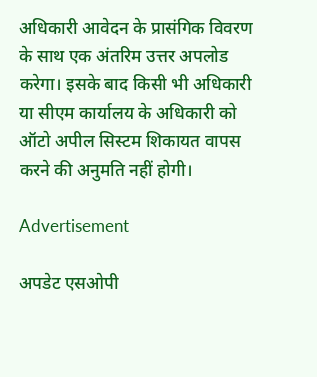अधिकारी आवेदन के प्रासंगिक विवरण के साथ एक अंतरिम उत्तर अपलोड करेगा। इसके बाद किसी भी अधिकारी या सीएम कार्यालय के अधिकारी को ऑटो अपील सिस्टम शिकायत वापस करने की अनुमति नहीं होगी।

Advertisement

अपडेट एसओपी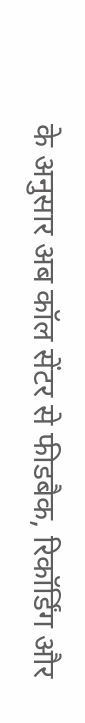के अनुसार अब कॉल सेंटर से फीडबैक, रिकॉर्डिंग और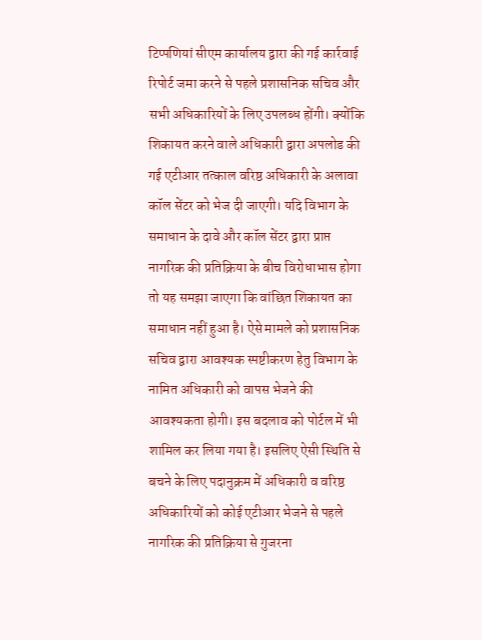टिप्पणियां सीएम कार्यालय द्वारा की गई कार्रवाई रिपोर्ट जमा करने से पहले प्रशासनिक सचिव और सभी अधिकारियों के लिए उपलब्ध होंगी। क्योंकि शिकायत करने वाले अधिकारी द्वारा अपलोड की गई एटीआर तत्काल वरिष्ठ अधिकारी के अलावा कॉल सेंटर को भेज दी जाएगी। यदि विभाग के समाधान के दावे और कॉल सेंटर द्वारा प्राप्त नागरिक की प्रतिक्रिया के बीच विरोधाभास होगा तो यह समझा जाएगा कि वांछित शिकायत का समाधान नहीं हुआ है। ऐसे मामले को प्रशासनिक सचिव द्वारा आवश्यक स्पष्टीकरण हेतु विभाग के नामित अधिकारी को वापस भेजने की आवश्यकता होगी। इस बदलाव को पोर्टल में भी शामिल कर लिया गया है। इसलिए ऐसी स्थिति से बचने के लिए पदानुक्रम में अधिकारी व वरिष्ठ अधिकारियों को कोई एटीआर भेजने से पहले नागरिक की प्रतिक्रिया से गुजरना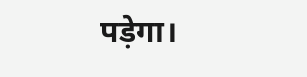पड़ेगा।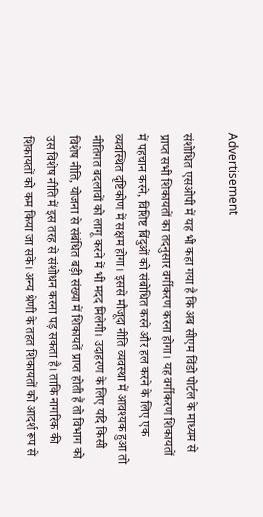Advertisement

संशोधित एसओपी में यह भी कहा गया है कि अब सीएम विंडो पोर्टल के माध्यम से प्राप्त सभी शिकायतों का तदनुसार वर्गीकरण करना होगा। यह वर्गीकरण शिकायतों में पहचान करने, विशिष्ट बिंदुओं को संबोधित करने और हल करने के लिए एक व्यवस्थित दृष्टिकोण में सक्षम होगा। इससे मौजूदा नीति व्यवस्था में आवश्यक हुआ तो नीतिगत बदलावों को लागू करने में भी मदद मिलेगी। उदाहरण के लिए यदि किसी विशेष नीति, योजना से संबंधित बड़ी संख्या में शिकायतें प्राप्त होती हैं तो विभाग को उस विशेष नीति में इस तरह से संशोधन करना पड़ सकता है। ताकि नागरिक की शिकायतों को कम किया जा सके। अन्य श्रेणी के तहत शिकायतों को आदर्श रूप से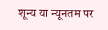शून्य या न्यूनतम पर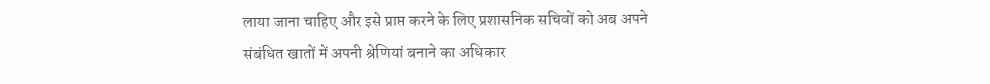लाया जाना चाहिए और इसे प्राप्त करने के लिए प्रशासनिक सचिवों को अब अपने संबंधित खातों में अपनी श्रेणियां बनाने का अधिकार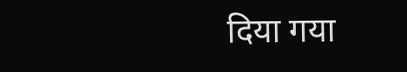दिया गया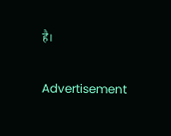है।

Advertisement